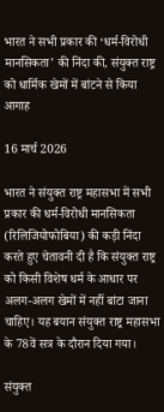भारत ने सभी प्रकार की ‘धर्म-विरोधी मानसिकता’ की निंदा की, संयुक्त राष्ट्र को धार्मिक खेमों में बांटने से किया आगाह

16 मार्च 2026

भारत ने संयुक्त राष्ट्र महासभा में सभी प्रकार की धर्म-विरोधी मानसिकता (रिलिजियोफोबिया) की कड़ी निंदा करते हुए चेतावनी दी है कि संयुक्त राष्ट्र को किसी विशेष धर्म के आधार पर अलग-अलग खेमों में नहीं बांटा जाना चाहिए। यह बयान संयुक्त राष्ट्र महासभा के 78वें सत्र के दौरान दिया गया।

संयुक्त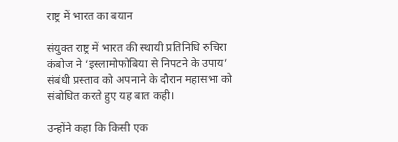राष्ट्र में भारत का बयान

संयुक्त राष्ट्र में भारत की स्थायी प्रतिनिधि रुचिरा कंबोज ने ‘इस्लामोफोबिया से निपटने के उपाय’ संबंधी प्रस्ताव को अपनाने के दौरान महासभा को संबोधित करते हुए यह बात कही।

उन्होंने कहा कि किसी एक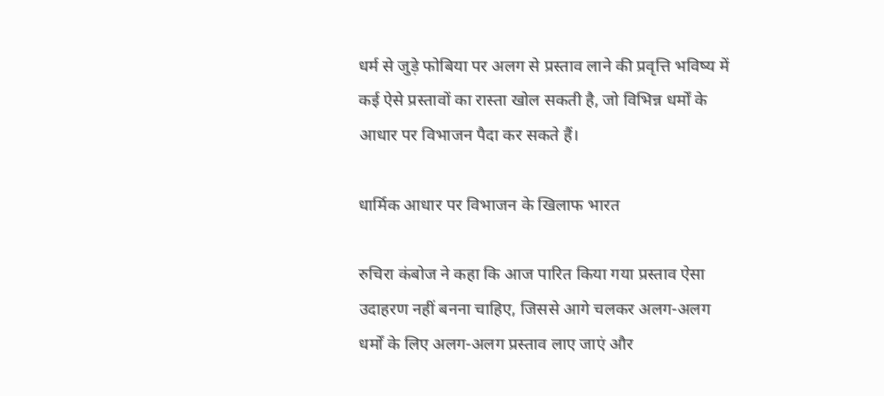धर्म से जुड़े फोबिया पर अलग से प्रस्ताव लाने की प्रवृत्ति भविष्य में कई ऐसे प्रस्तावों का रास्ता खोल सकती है, जो विभिन्न धर्मों के आधार पर विभाजन पैदा कर सकते हैं।

धार्मिक आधार पर विभाजन के खिलाफ भारत

रुचिरा कंबोज ने कहा कि आज पारित किया गया प्रस्ताव ऐसा उदाहरण नहीं बनना चाहिए, जिससे आगे चलकर अलग-अलग धर्मों के लिए अलग-अलग प्रस्ताव लाए जाएं और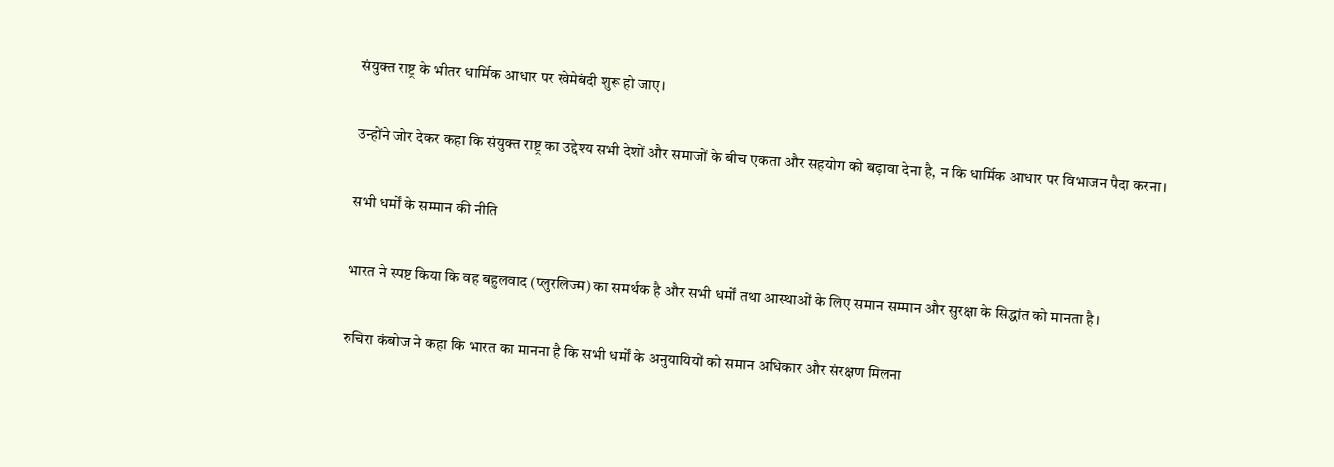संयुक्त राष्ट्र के भीतर धार्मिक आधार पर खेमेबंदी शुरू हो जाए।

उन्होंने जोर देकर कहा कि संयुक्त राष्ट्र का उद्देश्य सभी देशों और समाजों के बीच एकता और सहयोग को बढ़ावा देना है, न कि धार्मिक आधार पर विभाजन पैदा करना।

सभी धर्मों के सम्मान की नीति

भारत ने स्पष्ट किया कि वह बहुलवाद (प्लुरलिज्म) का समर्थक है और सभी धर्मों तथा आस्थाओं के लिए समान सम्मान और सुरक्षा के सिद्धांत को मानता है।

रुचिरा कंबोज ने कहा कि भारत का मानना है कि सभी धर्मों के अनुयायियों को समान अधिकार और संरक्षण मिलना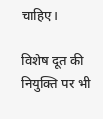चाहिए।

विशेष दूत की नियुक्ति पर भी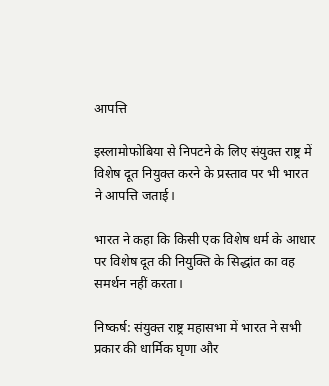आपत्ति

इस्लामोफोबिया से निपटने के लिए संयुक्त राष्ट्र में विशेष दूत नियुक्त करने के प्रस्ताव पर भी भारत ने आपत्ति जताई।

भारत ने कहा कि किसी एक विशेष धर्म के आधार पर विशेष दूत की नियुक्ति के सिद्धांत का वह समर्थन नहीं करता।

निष्कर्ष: संयुक्त राष्ट्र महासभा में भारत ने सभी प्रकार की धार्मिक घृणा और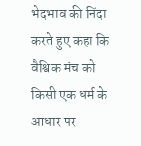भेदभाव की निंदा करते हुए कहा कि वैश्विक मंच को किसी एक धर्म के आधार पर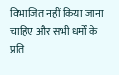विभाजित नहीं किया जाना चाहिए और सभी धर्मों के प्रति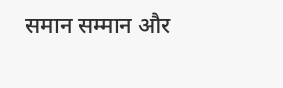समान सम्मान और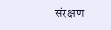संरक्षण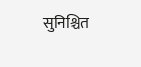सुनिश्चित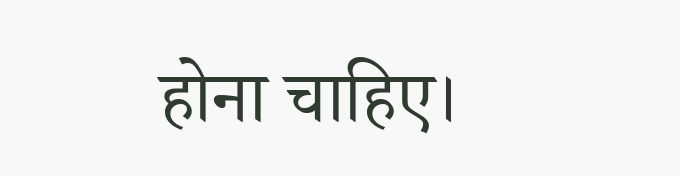होना चाहिए।